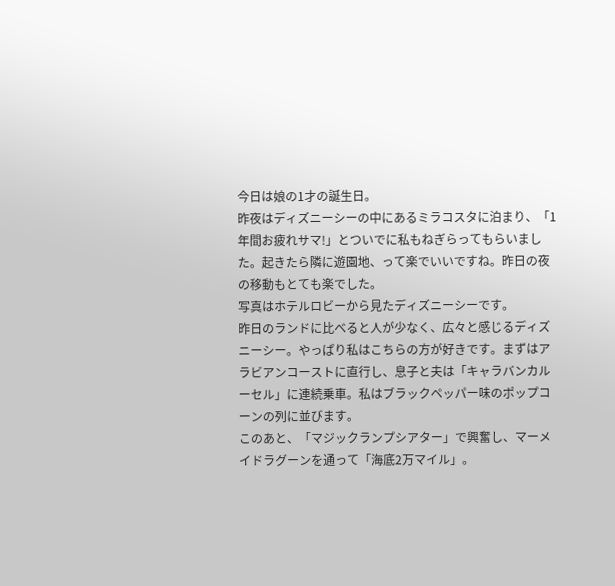今日は娘の1才の誕生日。
昨夜はディズニーシーの中にあるミラコスタに泊まり、「1年間お疲れサマ!」とついでに私もねぎらってもらいました。起きたら隣に遊園地、って楽でいいですね。昨日の夜の移動もとても楽でした。
写真はホテルロビーから見たディズニーシーです。
昨日のランドに比べると人が少なく、広々と感じるディズニーシー。やっぱり私はこちらの方が好きです。まずはアラビアンコーストに直行し、息子と夫は「キャラバンカルーセル」に連続乗車。私はブラックペッパー味のポップコーンの列に並びます。
このあと、「マジックランプシアター」で興奮し、マーメイドラグーンを通って「海底2万マイル」。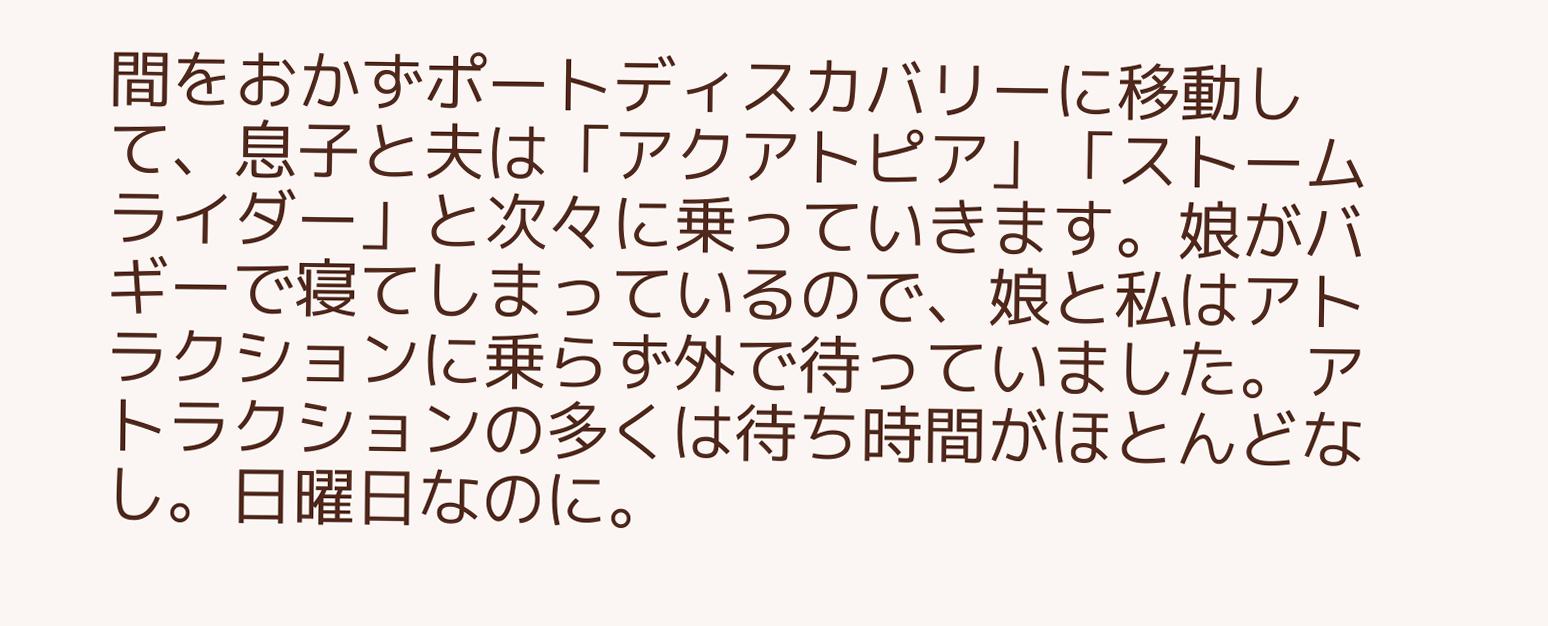間をおかずポートディスカバリーに移動して、息子と夫は「アクアトピア」「ストームライダー」と次々に乗っていきます。娘がバギーで寝てしまっているので、娘と私はアトラクションに乗らず外で待っていました。アトラクションの多くは待ち時間がほとんどなし。日曜日なのに。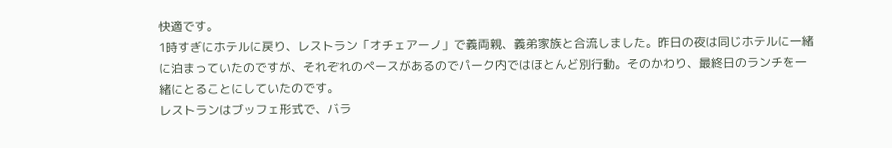快適です。
1時すぎにホテルに戻り、レストラン「オチェアーノ」で義両親、義弟家族と合流しました。昨日の夜は同じホテルに一緒に泊まっていたのですが、それぞれのペースがあるのでパーク内ではほとんど別行動。そのかわり、最終日のランチを一緒にとることにしていたのです。
レストランはブッフェ形式で、バラ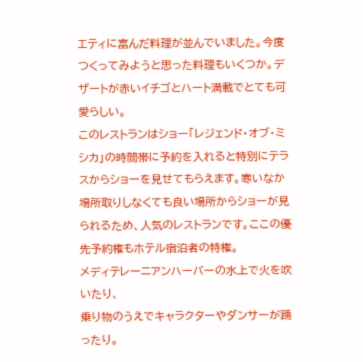エティに富んだ料理が並んでいました。今度つくってみようと思った料理もいくつか。デザートが赤いイチゴとハート満載でとても可愛らしい。
このレストランはショー「レジェンド・オブ・ミシカ」の時間帯に予約を入れると特別にテラスからショーを見せてもらえます。寒いなか場所取りしなくても良い場所からショーが見られるため、人気のレストランです。ここの優先予約権もホテル宿泊者の特権。
メディテレーニアンハーバーの水上で火を吹いたり、
乗り物のうえでキャラクターやダンサーが踊ったり。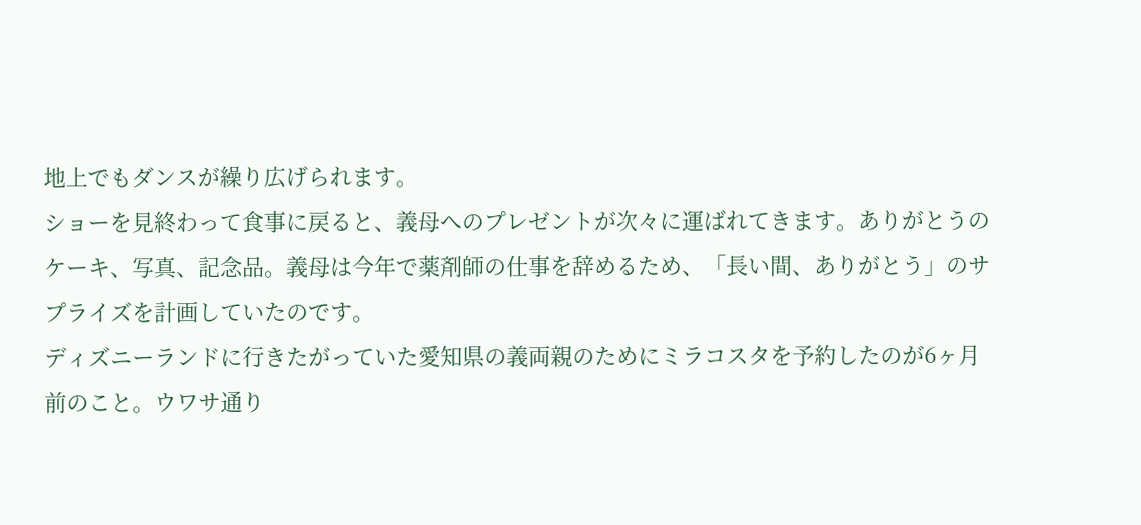地上でもダンスが繰り広げられます。
ショーを見終わって食事に戻ると、義母へのプレゼントが次々に運ばれてきます。ありがとうのケーキ、写真、記念品。義母は今年で薬剤師の仕事を辞めるため、「長い間、ありがとう」のサプライズを計画していたのです。
ディズニーランドに行きたがっていた愛知県の義両親のためにミラコスタを予約したのが6ヶ月前のこと。ウワサ通り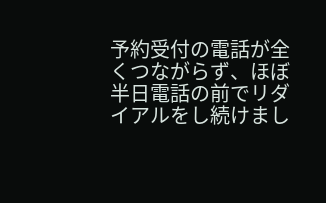予約受付の電話が全くつながらず、ほぼ半日電話の前でリダイアルをし続けまし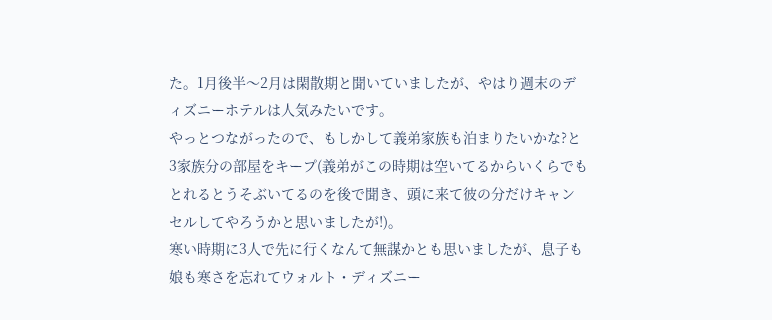た。1月後半〜2月は閑散期と聞いていましたが、やはり週末のディズニーホテルは人気みたいです。
やっとつながったので、もしかして義弟家族も泊まりたいかな?と3家族分の部屋をキープ(義弟がこの時期は空いてるからいくらでもとれるとうそぶいてるのを後で聞き、頭に来て彼の分だけキャンセルしてやろうかと思いましたが!)。
寒い時期に3人で先に行くなんて無謀かとも思いましたが、息子も娘も寒さを忘れてウォルト・ディズニー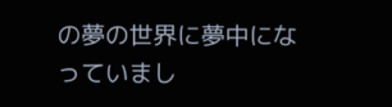の夢の世界に夢中になっていまし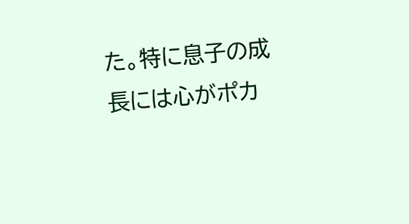た。特に息子の成長には心がポカ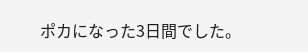ポカになった3日間でした。